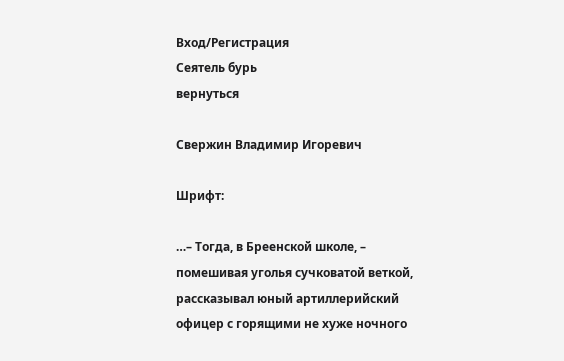Вход/Регистрация
Сеятель бурь
вернуться

Свержин Владимир Игоревич

Шрифт:

…– Тогда, в Бреенской школе, – помешивая уголья сучковатой веткой, рассказывал юный артиллерийский офицер с горящими не хуже ночного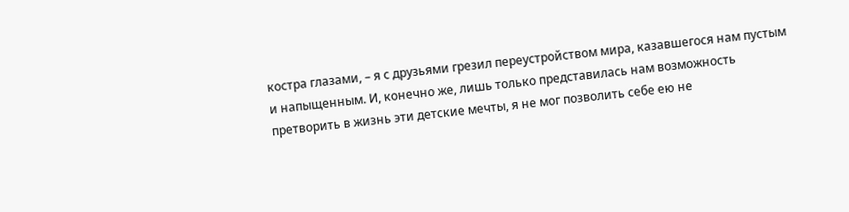костра глазами, – я с друзьями грезил переустройством мира, казавшегося нам пустым и напыщенным. И, конечно же, лишь только представилась нам возможность претворить в жизнь эти детские мечты, я не мог позволить себе ею не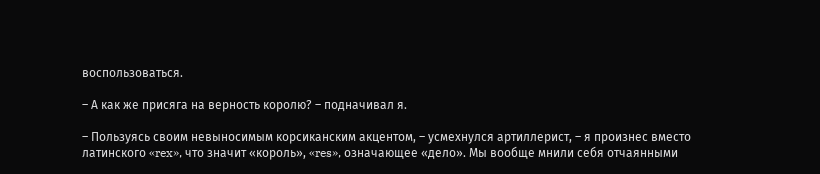воспользоваться.

– А как же присяга на верность королю? – подначивал я.

– Пользуясь своим невыносимым корсиканским акцентом, – усмехнулся артиллерист, – я произнес вместо латинского «rex», что значит «король», «res», означающее «дело». Мы вообще мнили себя отчаянными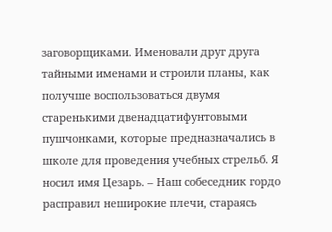заговорщиками. Именовали друг друга тайными именами и строили планы, как получше воспользоваться двумя старенькими двенадцатифунтовыми пушчонками, которые предназначались в школе для проведения учебных стрельб. Я носил имя Цезарь. – Наш собеседник гордо расправил неширокие плечи, стараясь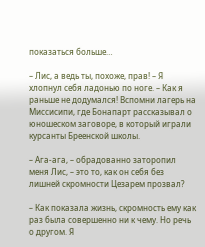показаться больше…

– Лис, а ведь ты, похоже, прав! – Я хлопнул себя ладонью по ноге. – Как я раньше не додумался! Вспомни лагерь на Миссисипи, где Бонапарт рассказывал о юношеском заговоре, в который играли курсанты Бреенской школы.

– Ага-ага, – обрадованно заторопил меня Лис, – это то, как он себя без лишней скромности Цезарем прозвал?

– Как показала жизнь, скромность ему как раз была совершенно ни к чему. Но речь о другом. Я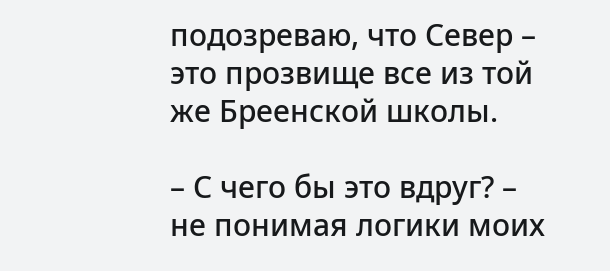подозреваю, что Север – это прозвище все из той же Бреенской школы.

– С чего бы это вдруг? – не понимая логики моих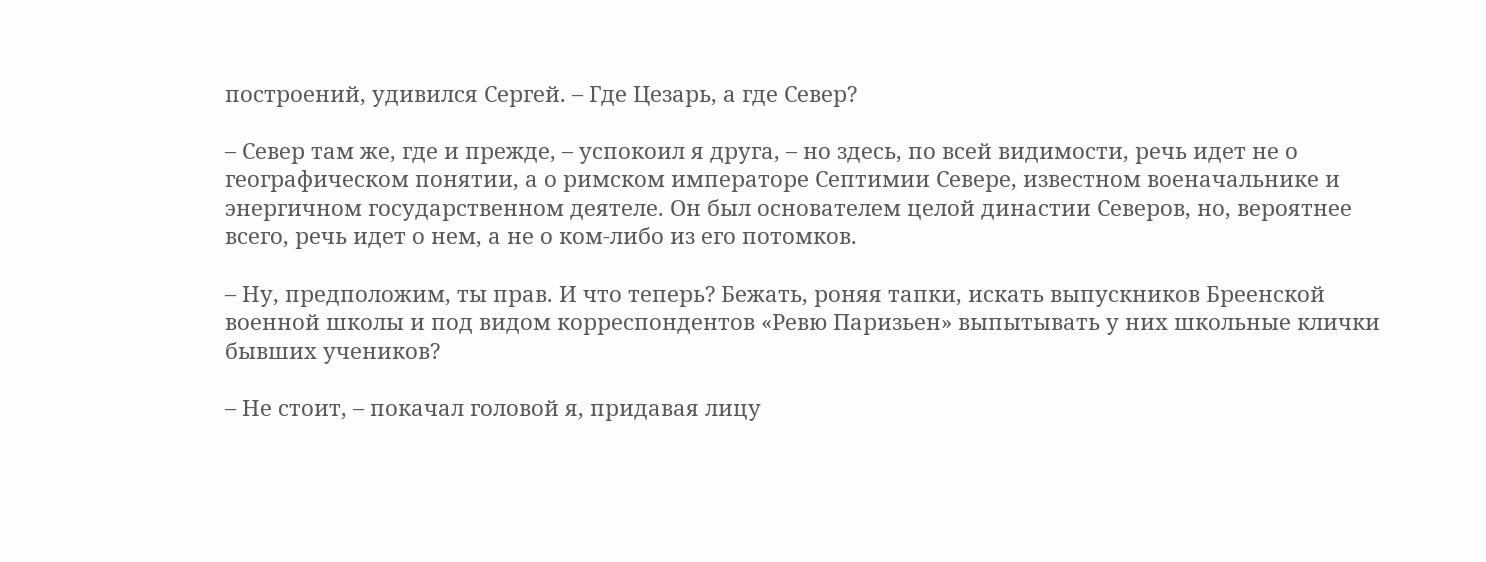построений, удивился Сергей. – Где Цезарь, а где Север?

– Север там же, где и прежде, – успокоил я друга, – но здесь, по всей видимости, речь идет не о географическом понятии, а о римском императоре Септимии Севере, известном военачальнике и энергичном государственном деятеле. Он был основателем целой династии Северов, но, вероятнее всего, речь идет о нем, а не о ком-либо из его потомков.

– Ну, предположим, ты прав. И что теперь? Бежать, роняя тапки, искать выпускников Бреенской военной школы и под видом корреспондентов «Ревю Паризьен» выпытывать у них школьные клички бывших учеников?

– Не стоит, – покачал головой я, придавая лицу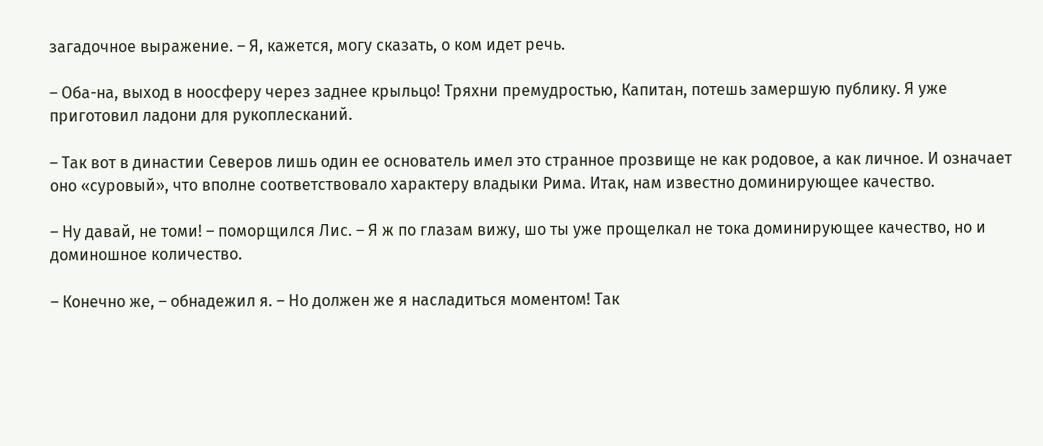загадочное выражение. – Я, кажется, могу сказать, о ком идет речь.

– Оба-на, выход в ноосферу через заднее крыльцо! Тряхни премудростью, Капитан, потешь замершую публику. Я уже приготовил ладони для рукоплесканий.

– Так вот в династии Северов лишь один ее основатель имел это странное прозвище не как родовое, а как личное. И означает оно «суровый», что вполне соответствовало характеру владыки Рима. Итак, нам известно доминирующее качество.

– Ну давай, не томи! – поморщился Лис. – Я ж по глазам вижу, шо ты уже прощелкал не тока доминирующее качество, но и доминошное количество.

– Конечно же, – обнадежил я. – Но должен же я насладиться моментом! Так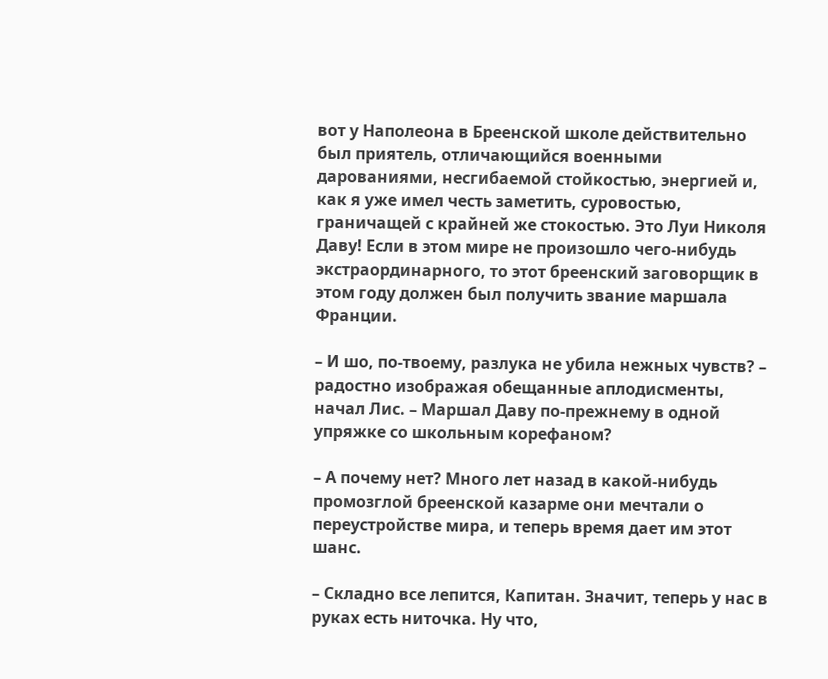вот у Наполеона в Бреенской школе действительно был приятель, отличающийся военными дарованиями, несгибаемой стойкостью, энергией и, как я уже имел честь заметить, суровостью, граничащей с крайней же стокостью. Это Луи Николя Даву! Если в этом мире не произошло чего-нибудь экстраординарного, то этот бреенский заговорщик в этом году должен был получить звание маршала Франции.

– И шо, по-твоему, разлука не убила нежных чувств? – радостно изображая обещанные аплодисменты, начал Лис. – Маршал Даву по-прежнему в одной упряжке со школьным корефаном?

– А почему нет? Много лет назад в какой-нибудь промозглой бреенской казарме они мечтали о переустройстве мира, и теперь время дает им этот шанс.

– Складно все лепится, Капитан. Значит, теперь у нас в руках есть ниточка. Ну что,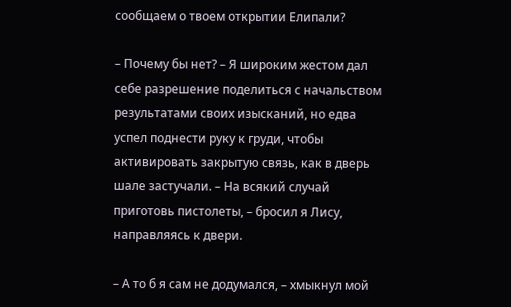сообщаем о твоем открытии Елипали?

– Почему бы нет? – Я широким жестом дал себе разрешение поделиться с начальством результатами своих изысканий, но едва успел поднести руку к груди, чтобы активировать закрытую связь, как в дверь шале застучали. – На всякий случай приготовь пистолеты, – бросил я Лису, направляясь к двери.

– А то б я сам не додумался, – хмыкнул мой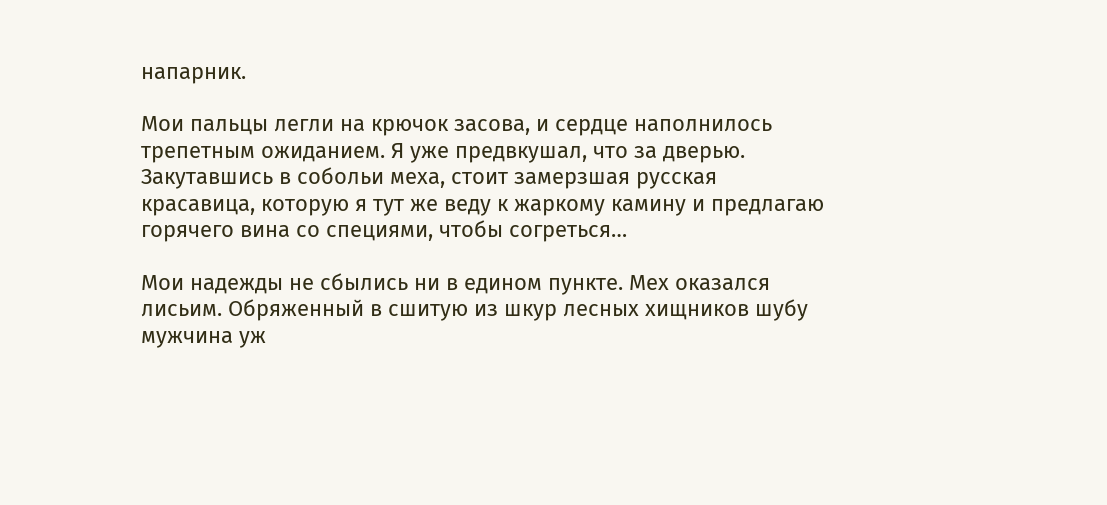напарник.

Мои пальцы легли на крючок засова, и сердце наполнилось трепетным ожиданием. Я уже предвкушал, что за дверью. Закутавшись в собольи меха, стоит замерзшая русская красавица, которую я тут же веду к жаркому камину и предлагаю горячего вина со специями, чтобы согреться…

Мои надежды не сбылись ни в едином пункте. Мех оказался лисьим. Обряженный в сшитую из шкур лесных хищников шубу мужчина уж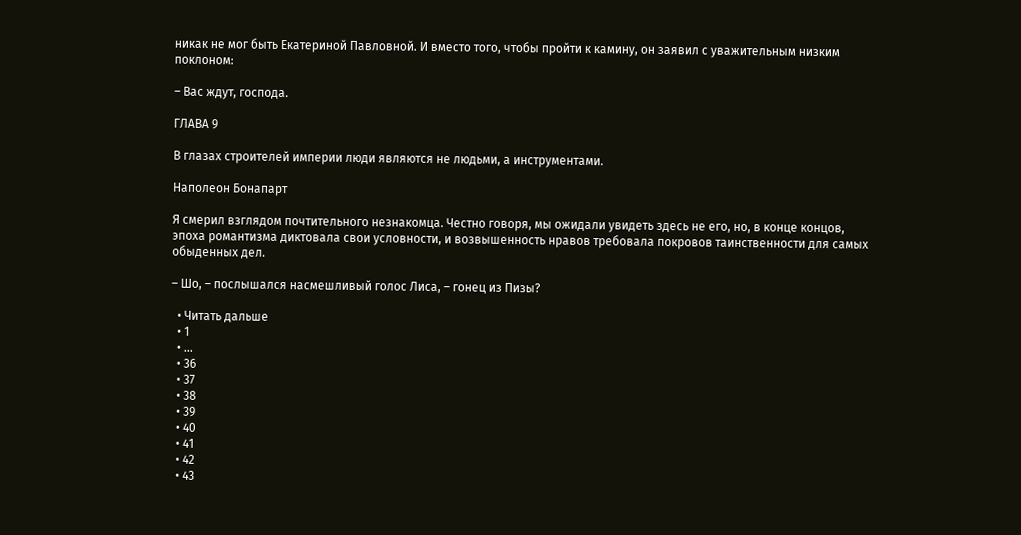никак не мог быть Екатериной Павловной. И вместо того, чтобы пройти к камину, он заявил с уважительным низким поклоном:

– Вас ждут, господа.

ГЛАВА 9

В глазах строителей империи люди являются не людьми, а инструментами.

Наполеон Бонапарт

Я смерил взглядом почтительного незнакомца. Честно говоря, мы ожидали увидеть здесь не его, но, в конце концов, эпоха романтизма диктовала свои условности, и возвышенность нравов требовала покровов таинственности для самых обыденных дел.

– Шо, – послышался насмешливый голос Лиса, – гонец из Пизы?

  • Читать дальше
  • 1
  • ...
  • 36
  • 37
  • 38
  • 39
  • 40
  • 41
  • 42
  • 43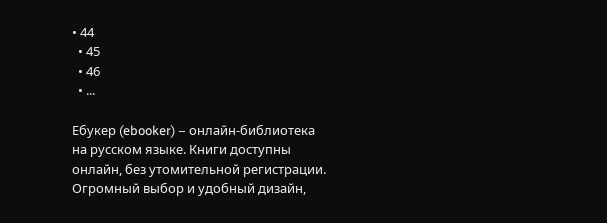• 44
  • 45
  • 46
  • ...

Ебукер (ebooker) – онлайн-библиотека на русском языке. Книги доступны онлайн, без утомительной регистрации. Огромный выбор и удобный дизайн,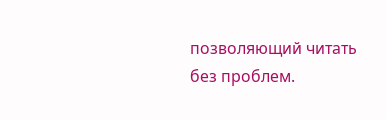позволяющий читать без проблем.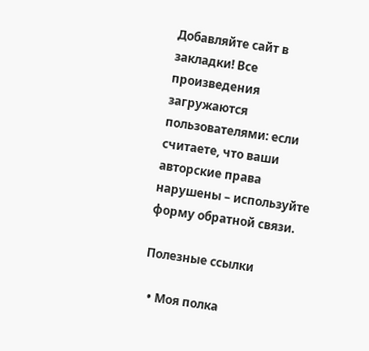Добавляйте сайт в закладки! Все произведения загружаются пользователями: если считаете, что ваши авторские права нарушены – используйте форму обратной связи.

Полезные ссылки

  • Моя полка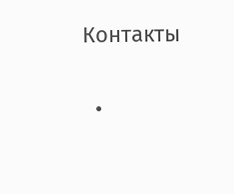Контакты

  •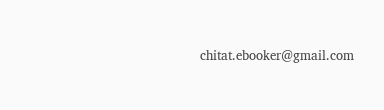chitat.ebooker@gmail.com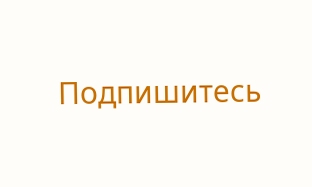Подпишитесь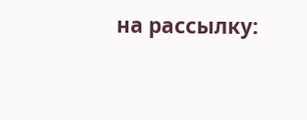на рассылку: